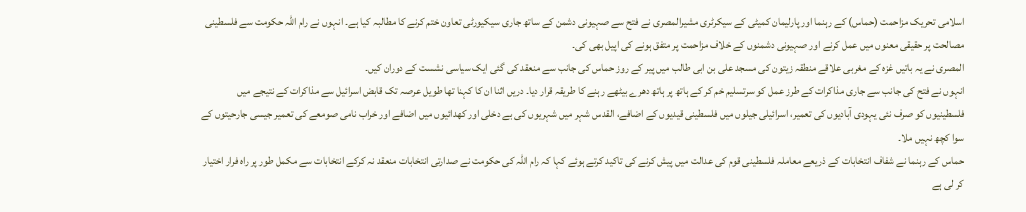اسلامی تحریک مزاحمت (حماس) کے رہنما اور پارلیمان کمیٹی کے سیکرٹری مشیرالمصری نے فتح سے صہیونی دشمن کے ساتھ جاری سیکیورٹی تعاون ختم کرنے کا مطالبہ کیا ہے۔ انہوں نے رام اللہ حکومت سے فلسطینی مصالحت پر حقیقی معنوں میں عمل کرنے اور صہیونی دشمنوں کے خلاف مزاحمت پر متفق ہونے کی اپیل بھی کی۔
المصری نے یہ باتیں غزہ کے مغربی علاقے منطقہ زیتون کی مسجد علی بن ابی طالب میں پیر کے روز حماس کی جانب سے منعقد کی گئی ایک سیاسی نشست کے دوران کیں۔
انہوں نے فتح کی جانب سے جاری مذاکرات کے طرز عمل کو سرتسلیم خم کر کے ہاتھ پر ہاتھ دھرے بیٹھے رہنے کا طریقہ قرار دیا۔ دریں اثنا ان کا کہنا تھا طویل عرصہ تک قابض اسرائیل سے مذاکرات کے نتیجے میں فلسطینیوں کو صرف نئی یہودی آبادیوں کی تعمیر، اسرائیلی جیلوں میں فلسطینی قیدیوں کے اضافے، القدس شہر میں شہریوں کی بے دخلی اور کھدائیوں میں اضافے اور خراب نامی صومعے کی تعمیر جیسی جارحیتوں کے سوا کچھ نہیں ملا۔
حماس کے رہنما نے شفاف انتخابات کے ذریعے معاملہ فلسطینی قوم کی عدالت میں پیش کرنے کی تاکید کرتے ہوئے کہا کہ رام اللہ کی حکومت نے صدارتی انتخابات منعقد نہ کرکے انتخابات سے مکمل طور پر راہ فرار اختیار کر لی ہے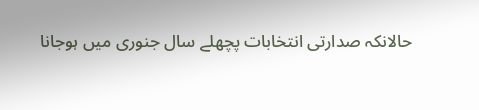حالانکہ صدارتی انتخابات پچھلے سال جنوری میں ہوجانا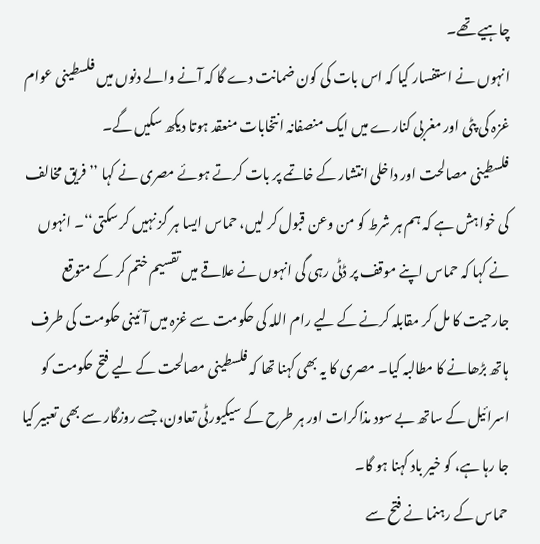چاہیے تھے۔
انہوں نے استفسار کیا کہ اس بات کی کون ضمانت دے گا کہ آنے والے دنوں میں فلسطینی عوام غزہ کی پٹی اور مغربی کنارے میں ایک منصفانہ انتخابات منعقد ہوتا دیکھ سکیں گے۔
فلسطینی مصالحت اور داخلی انتشار کے خاتمے پر بات کرتے ہوئے مصری نے کہا ’’ فریق مخالف کی خواہش ہے کہ ہم ہر شرط کو من وعن قبول کر لیں، حماس ایسا ہر گز نہیں کر سکتی‘‘۔ انہوں نے کہا کہ حماس اپنے موقف پر ڈٹی رہی گی انہوں نے علاقے میں تقسیم ختم کر کے متوقع جارحیت کا مل کر مقابلہ کرنے کے لیے رام اللہ کی حکومت سے غزہ میں آئینی حکومت کی طرف ہاتھ بڑھانے کا مطالبہ کیا۔ مصری کا یہ بھی کہنا تھا کہ فلسطینی مصالحت کے لیے فتح حکومت کو اسرائیل کے ساتھ بے سود مذاکرات اور ہر طرح کے سیکیورٹی تعاون، جسے روزگار سے بھی تعبیر کیا جا رہا ہے، کو خیر باد کہنا ہو گا۔
حماس کے رہنما نے فتح سے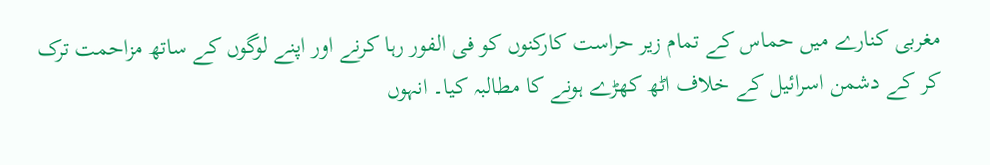مغربی کنارے میں حماس کے تمام زیر حراست کارکنوں کو فی الفور رہا کرنے اور اپنے لوگوں کے ساتھ مزاحمت ترک کر کے دشمن اسرائیل کے خلاف اٹھ کھڑے ہونے کا مطالبہ کیا۔ انہوں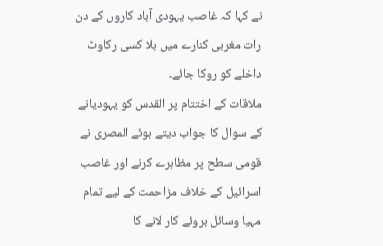نے کہا کہ غاصب یہودی آباد کاروں کے دن رات مغربی کنارے میں بلا کسی رکاوٹ داخلے کو روکا جائے۔
ملاقات کے اختتام پر القدس کو یہودیانے کے سوال کا جواب دیتے ہوئے المصری نے قومی سطح پر مظاہرے کرنے اور غاصب اسرائیل کے خلاف مزاحمت کے لیے تمام مہیا وسائل بروئے کار لانے کا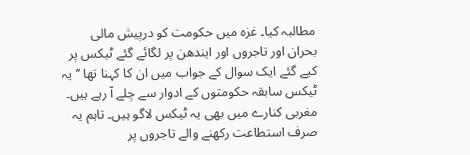مطالبہ کیا۔ غزہ میں حکومت کو درپیش مالی
بحران اور تاجروں اور ایندھن پر لگائے گئے ٹیکس پر کیے گئے ایک سوال کے جواب میں ان کا کہنا تھا ’’ یہ ٹیکس سابقہ حکومتوں کے ادوار سے چلے آ رہے ہیں۔ مغربی کنارے میں بھی یہ ٹیکس لاگو ہیں۔ تاہم یہ صرف استطاعت رکھنے والے تاجروں پر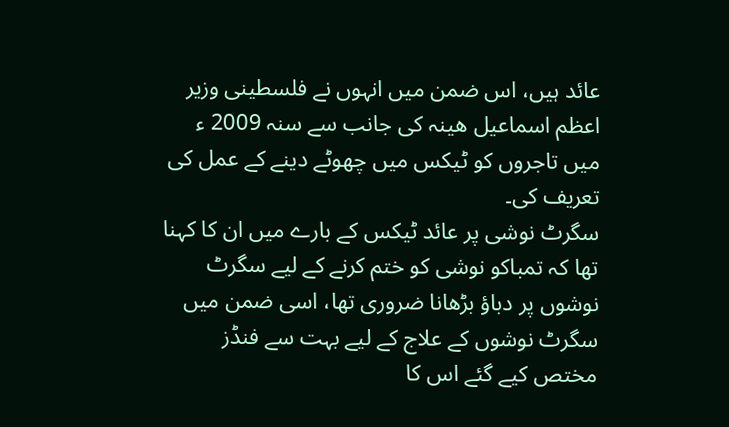عائد ہیں، اس ضمن میں انہوں نے فلسطینی وزیر اعظم اسماعیل ھینہ کی جانب سے سنہ 2009 ء میں تاجروں کو ٹیکس میں چھوٹے دینے کے عمل کی تعریف کی۔
سگرٹ نوشی پر عائد ٹیکس کے بارے میں ان کا کہنا تھا کہ تمباکو نوشی کو ختم کرنے کے لیے سگرٹ نوشوں پر دباؤ بڑھانا ضروری تھا، اسی ضمن میں سگرٹ نوشوں کے علاج کے لیے بہت سے فنڈز مختص کیے گئے اس کا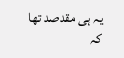یہ ہی مقدصد تھا کہ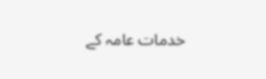خدمات عامہ کے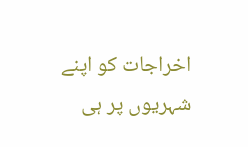اخراجات کو اپنے شہریوں پر ہی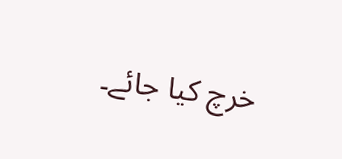خرچ کیا جائے۔